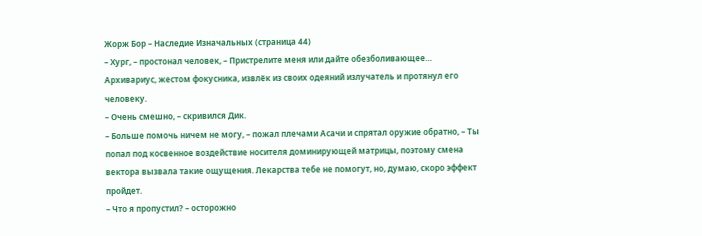Жорж Бор – Наследие Изначальных (страница 44)
– Хург, – простонал человек, – Пристрелите меня или дайте обезболивающее…
Архивариус, жестом фокусника, извлёк из своих одеяний излучатель и протянул его человеку.
– Очень смешно, – скривился Дик.
– Больше помочь ничем не могу, – пожал плечами Асачи и спрятал оружие обратно, – Ты попал под косвенное воздействие носителя доминирующей матрицы, поэтому смена вектора вызвала такие ощущения. Лекарства тебе не помогут, но, думаю, скоро эффект пройдет.
– Что я пропустил? – осторожно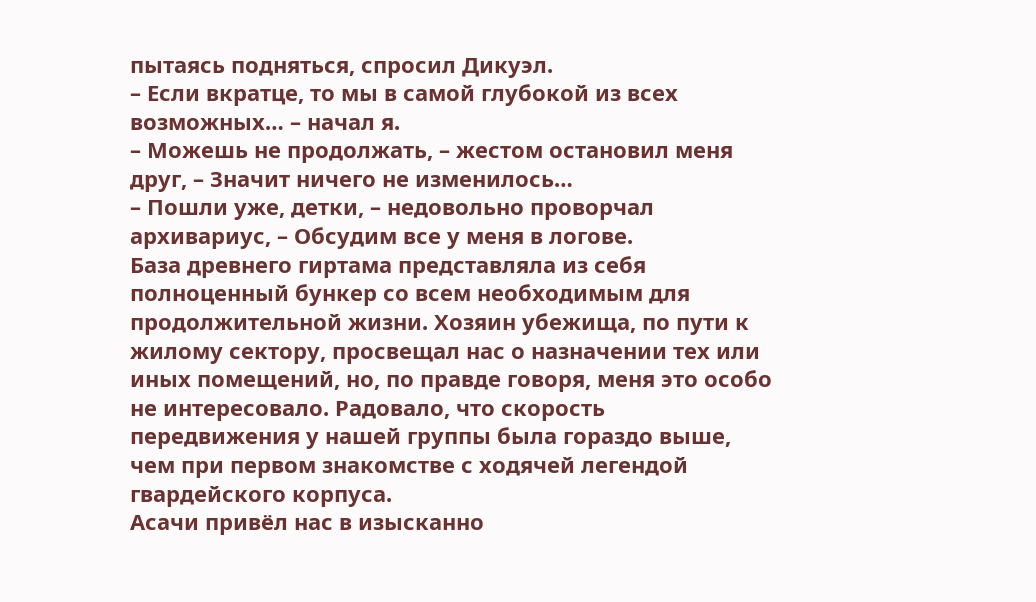пытаясь подняться, спросил Дикуэл.
– Если вкратце, то мы в самой глубокой из всех возможных… – начал я.
– Можешь не продолжать, – жестом остановил меня друг, – Значит ничего не изменилось…
– Пошли уже, детки, – недовольно проворчал архивариус, – Обсудим все у меня в логове.
База древнего гиртама представляла из себя полноценный бункер со всем необходимым для продолжительной жизни. Хозяин убежища, по пути к жилому сектору, просвещал нас о назначении тех или иных помещений, но, по правде говоря, меня это особо не интересовало. Радовало, что скорость передвижения у нашей группы была гораздо выше, чем при первом знакомстве с ходячей легендой гвардейского корпуса.
Асачи привёл нас в изысканно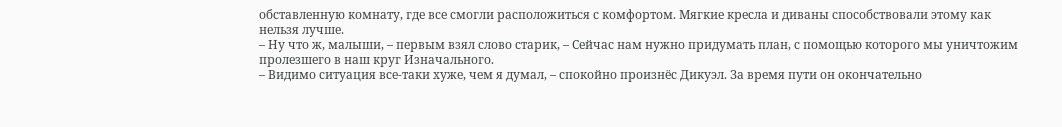обставленную комнату, где все смогли расположиться с комфортом. Мягкие кресла и диваны способствовали этому как нельзя лучше.
– Ну что ж, малыши, – первым взял слово старик, – Сейчас нам нужно придумать план, с помощью которого мы уничтожим пролезшего в наш круг Изначального.
– Видимо ситуация все-таки хуже, чем я думал, – спокойно произнёс Дикуэл. За время пути он окончательно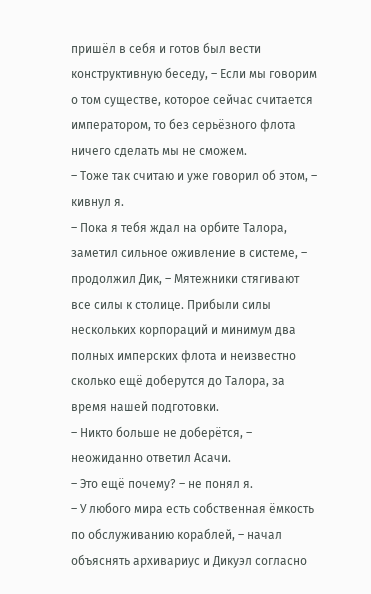пришёл в себя и готов был вести конструктивную беседу, – Если мы говорим о том существе, которое сейчас считается императором, то без серьёзного флота ничего сделать мы не сможем.
– Тоже так считаю и уже говорил об этом, – кивнул я.
– Пока я тебя ждал на орбите Талора, заметил сильное оживление в системе, – продолжил Дик, – Мятежники стягивают все силы к столице. Прибыли силы нескольких корпораций и минимум два полных имперских флота и неизвестно сколько ещё доберутся до Талора, за время нашей подготовки.
– Никто больше не доберётся, – неожиданно ответил Асачи.
– Это ещё почему? – не понял я.
– У любого мира есть собственная ёмкость по обслуживанию кораблей, – начал объяснять архивариус и Дикуэл согласно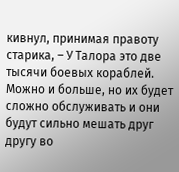кивнул, принимая правоту старика, – У Талора это две тысячи боевых кораблей. Можно и больше, но их будет сложно обслуживать и они будут сильно мешать друг другу во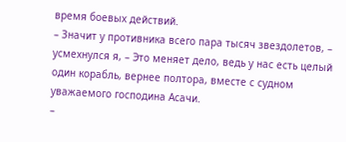время боевых действий.
– Значит у противника всего пара тысяч звездолетов, – усмехнулся я, – Это меняет дело, ведь у нас есть целый один корабль, вернее полтора, вместе с судном уважаемого господина Асачи.
–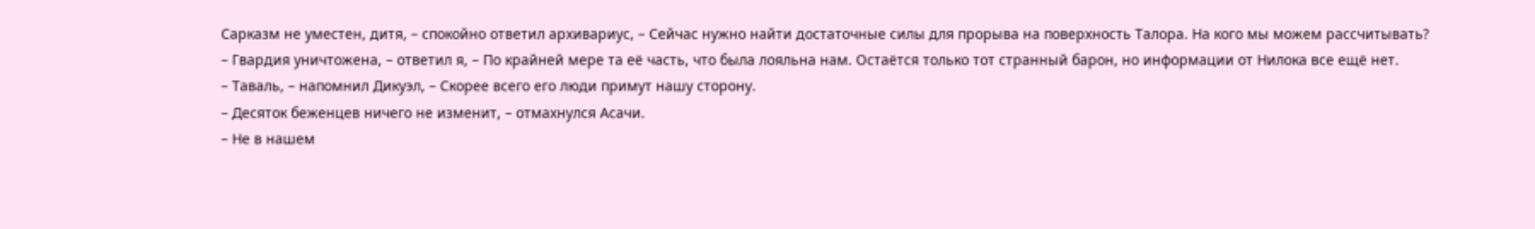Сарказм не уместен, дитя, – спокойно ответил архивариус, – Сейчас нужно найти достаточные силы для прорыва на поверхность Талора. На кого мы можем рассчитывать?
– Гвардия уничтожена, – ответил я, – По крайней мере та её часть, что была лояльна нам. Остаётся только тот странный барон, но информации от Нилока все ещё нет.
– Таваль, – напомнил Дикуэл, – Скорее всего его люди примут нашу сторону.
– Десяток беженцев ничего не изменит, – отмахнулся Асачи.
– Не в нашем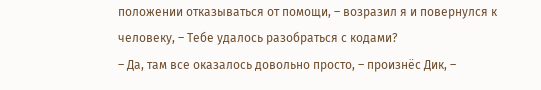положении отказываться от помощи, – возразил я и повернулся к человеку, – Тебе удалось разобраться с кодами?
– Да, там все оказалось довольно просто, – произнёс Дик, –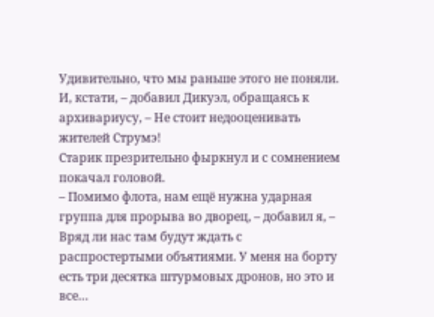Удивительно, что мы раньше этого не поняли. И, кстати, – добавил Дикуэл, обращаясь к архивариусу, – Не стоит недооценивать жителей Струмэ!
Старик презрительно фыркнул и с сомнением покачал головой.
– Помимо флота, нам ещё нужна ударная группа для прорыва во дворец, – добавил я, – Вряд ли нас там будут ждать с распростертыми объятиями. У меня на борту есть три десятка штурмовых дронов, но это и все…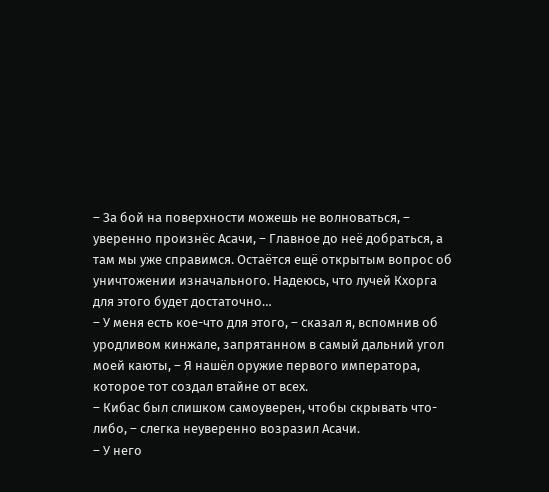– За бой на поверхности можешь не волноваться, – уверенно произнёс Асачи, – Главное до неё добраться, а там мы уже справимся. Остаётся ещё открытым вопрос об уничтожении изначального. Надеюсь, что лучей Кхорга для этого будет достаточно…
– У меня есть кое-что для этого, – сказал я, вспомнив об уродливом кинжале, запрятанном в самый дальний угол моей каюты, – Я нашёл оружие первого императора, которое тот создал втайне от всех.
– Кибас был слишком самоуверен, чтобы скрывать что-либо, – слегка неуверенно возразил Асачи.
– У него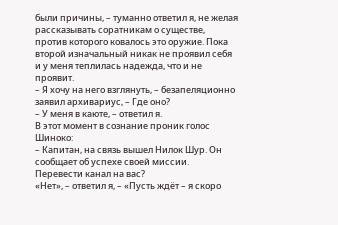были причины, – туманно ответил я, не желая рассказывать соратникам о существе, против которого ковалось это оружие. Пока второй изначальный никак не проявил себя и у меня теплилась надежда, что и не проявит.
– Я хочу на него взглянуть, – безапеляционно заявил архивариус, – Где оно?
– У меня в каюте, – ответил я.
В этот момент в сознание проник голос Шиноко:
– Капитан, на связь вышел Нилок Шур. Он сообщает об успехе своей миссии. Перевести канал на вас?
«Нет», – ответил я, – «Пусть ждёт – я скоро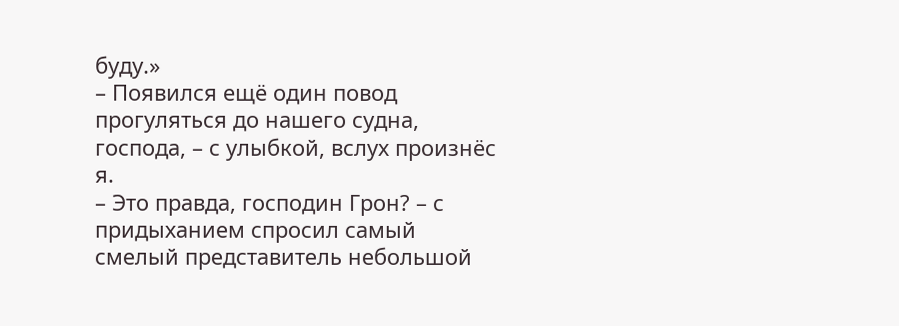буду.»
– Появился ещё один повод прогуляться до нашего судна, господа, – с улыбкой, вслух произнёс я.
– Это правда, господин Грон? – с придыханием спросил самый смелый представитель небольшой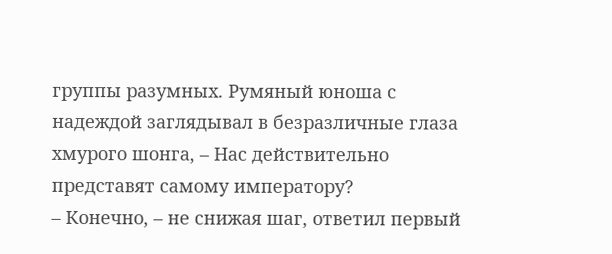группы разумных. Румяный юноша с надеждой заглядывал в безразличные глаза хмурого шонга, – Нас действительно представят самому императору?
– Конечно, – не снижая шаг, ответил первый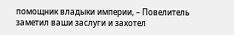помощник владыки империи, – Повелитель заметил ваши заслуги и захотел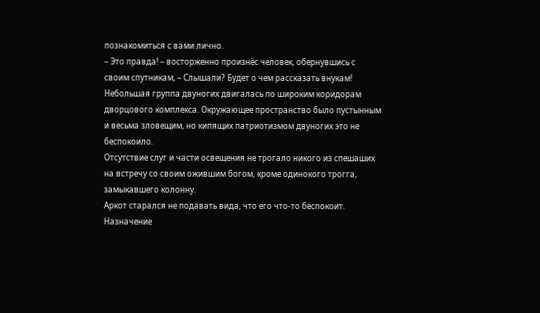познакомиться с вами лично.
– Это правда! – восторженно произнёс человек, обернувшись с своим спутникам, – Слышали? Будет о чем рассказать внукам!
Небольшая группа двуногих двигалась по широким коридорам дворцового комплекса. Окружающее пространство было пустынным и весьма зловещим, но кипящих патриотизмом двуногих это не беспокоило.
Отсутствие слуг и части освещения не трогало никого из спешаших на встречу со своим ожившим богом, кроме одинокого трогга, замыкавшего колонну.
Аркот старался не подавать вида, что его что-то беспокоит. Назначение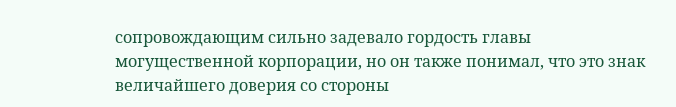сопровождающим сильно задевало гордость главы могущественной корпорации, но он также понимал, что это знак величайшего доверия со стороны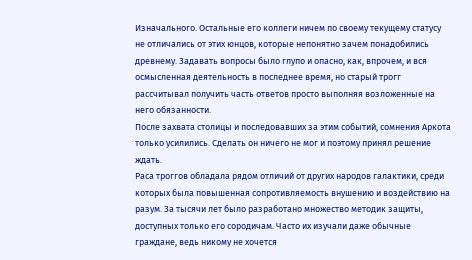Изначального. Остальные его коллеги ничем по своему текущему статусу не отличались от этих юнцов, которые непонятно зачем понадобились древнему. Задавать вопросы было глупо и опасно, как, впрочем, и вся осмысленная деятельность в последнее время, но старый трогг рассчитывал получить часть ответов просто выполняя возложенные на него обязанности.
После захвата столицы и последовавших за этим событий, сомнения Аркота только усилились. Сделать он ничего не мог и поэтому принял решение ждать.
Раса троггов обладала рядом отличий от других народов галактики, среди которых была повышенная сопротивляемость внушению и воздействию на разум. За тысячи лет было разработано множество методик защиты, доступных только его сородичам. Часто их изучали даже обычные граждане, ведь никому не хочется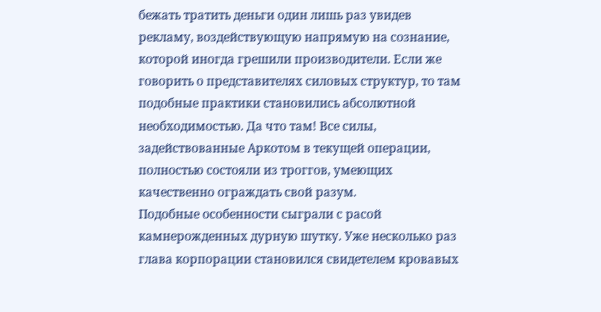бежать тратить деньги один лишь раз увидев рекламу, воздействующую напрямую на сознание, которой иногда грешили производители. Если же говорить о представителях силовых структур, то там подобные практики становились абсолютной необходимостью. Да что там! Все силы, задействованные Аркотом в текущей операции, полностью состояли из троггов, умеющих качественно ограждать свой разум.
Подобные особенности сыграли с расой камнерожденных дурную шутку. Уже несколько раз глава корпорации становился свидетелем кровавых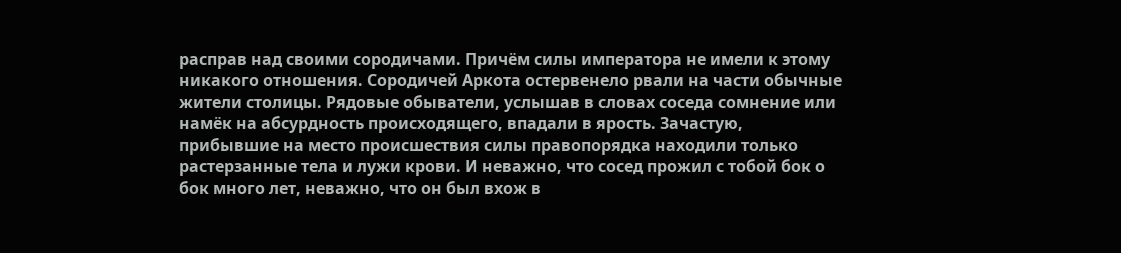расправ над своими сородичами. Причём силы императора не имели к этому никакого отношения. Сородичей Аркота остервенело рвали на части обычные жители столицы. Рядовые обыватели, услышав в словах соседа сомнение или намёк на абсурдность происходящего, впадали в ярость. Зачастую, прибывшие на место происшествия силы правопорядка находили только растерзанные тела и лужи крови. И неважно, что сосед прожил с тобой бок о бок много лет, неважно, что он был вхож в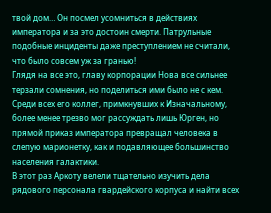твой дом… Он посмел усомниться в действиях императора и за это достоин смерти. Патрульные подобные инциденты даже преступлением не считали, что было совсем уж за гранью!
Глядя на все это, главу корпорации Нова все сильнее терзали сомнения, но поделиться ими было не с кем. Среди всех его коллег, примкнувших к Изначальному, более менее трезво мог рассуждать лишь Юрген, но прямой приказ императора превращал человека в слепую марионетку, как и подавляющее большинство населения галактики.
В этот раз Аркоту велели тщательно изучить дела рядового персонала гвардейского корпуса и найти всех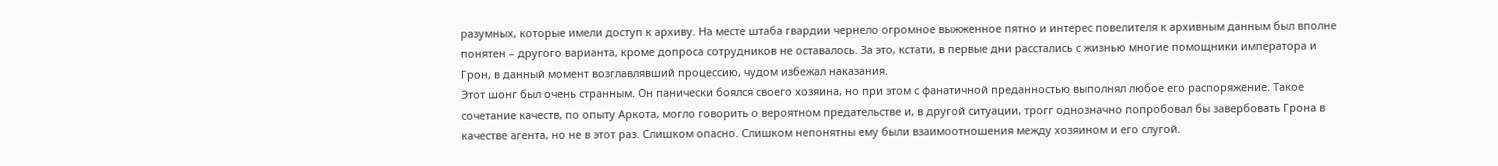разумных, которые имели доступ к архиву. На месте штаба гвардии чернело огромное выжженное пятно и интерес повелителя к архивным данным был вполне понятен – другого варианта, кроме допроса сотрудников не оставалось. За это, кстати, в первые дни расстались с жизнью многие помощники императора и Грон, в данный момент возглавлявший процессию, чудом избежал наказания.
Этот шонг был очень странным. Он панически боялся своего хозяина, но при этом с фанатичной преданностью выполнял любое его распоряжение. Такое сочетание качеств, по опыту Аркота, могло говорить о вероятном предательстве и, в другой ситуации, трогг однозначно попробовал бы завербовать Грона в качестве агента, но не в этот раз. Слишком опасно. Слишком непонятны ему были взаимоотношения между хозяином и его слугой.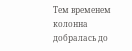Тем временем колонна добралась до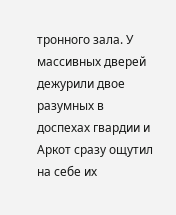тронного зала. У массивных дверей дежурили двое разумных в доспехах гвардии и Аркот сразу ощутил на себе их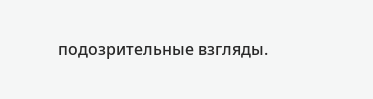подозрительные взгляды.